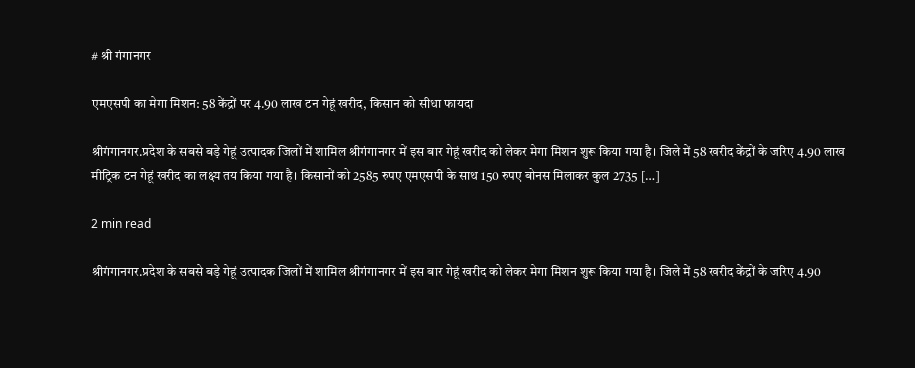# श्री गंगानगर

एमएसपी का मेगा मिशन: 58 केंद्रों पर 4.90 लाख टन गेहूं खरीद, किसान को सीधा फायदा

श्रीगंगानगर.प्रदेश के सबसे बड़े गेहूं उत्पादक जिलों में शामिल श्रीगंगानगर में इस बार गेहूं खरीद को लेकर मेगा मिशन शुरू किया गया है। जिले में 58 खरीद केंद्रों के जरिए 4.90 लाख मीट्रिक टन गेहूं खरीद का लक्ष्य तय किया गया है। किसानों को 2585 रुपए एमएसपी के साथ 150 रुपए बोनस मिलाकर कुल 2735 […]

2 min read

श्रीगंगानगर.प्रदेश के सबसे बड़े गेहूं उत्पादक जिलों में शामिल श्रीगंगानगर में इस बार गेहूं खरीद को लेकर मेगा मिशन शुरू किया गया है। जिले में 58 खरीद केंद्रों के जरिए 4.90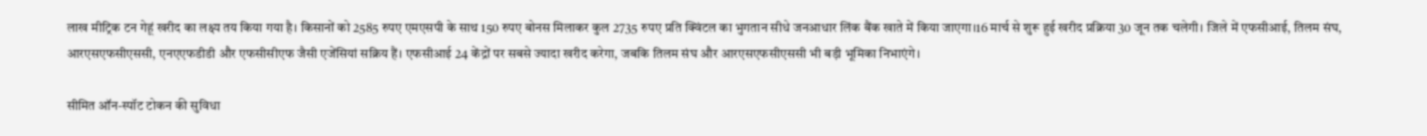लाख मीट्रिक टन गेहूं खरीद का लक्ष्य तय किया गया है। किसानों को 2585 रुपए एमएसपी के साथ 150 रुपए बोनस मिलाकर कुल 2735 रुपए प्रति क्विंटल का भुगतान सीधे जनआधार लिंक बैंक खाते में किया जाएगा।16 मार्च से शुरू हुई खरीद प्रक्रिया 30 जून तक चलेगी। जिले में एफसीआई, तिलम संघ, आरएसएफसीएससी, एनएएफडीडी और एफसीसीएफ जैसी एजेंसियां सक्रिय हैं। एफसीआई 24 केंद्रों पर सबसे ज्यादा खरीद करेगा, जबकि तिलम संघ और आरएसएफसीएससी भी बड़ी भूमिका निभाएंगे।

सीमित ऑन-स्पॉट टोकन की सुविधा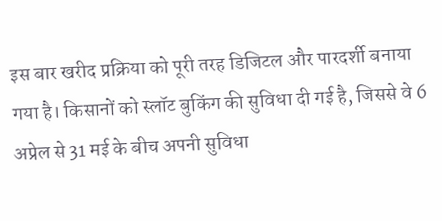इस बार खरीद प्रक्रिया को पूरी तरह डिजिटल और पारदर्शी बनाया गया है। किसानों को स्लॉट बुकिंग की सुविधा दी गई है, जिससे वे 6 अप्रेल से 31 मई के बीच अपनी सुविधा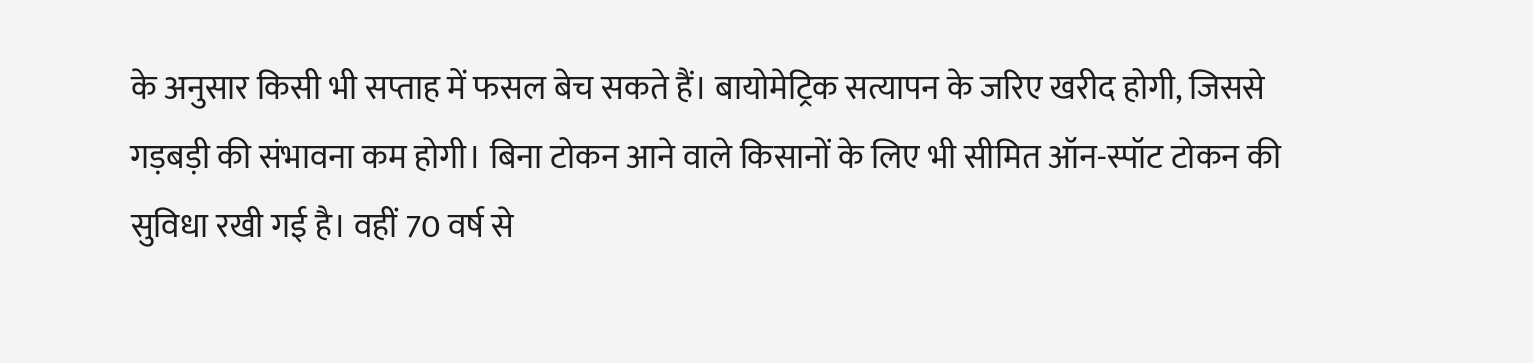के अनुसार किसी भी सप्ताह में फसल बेच सकते हैं। बायोमेट्रिक सत्यापन के जरिए खरीद होगी, जिससे गड़बड़ी की संभावना कम होगी। बिना टोकन आने वाले किसानों के लिए भी सीमित ऑन-स्पॉट टोकन की सुविधा रखी गई है। वहीं 70 वर्ष से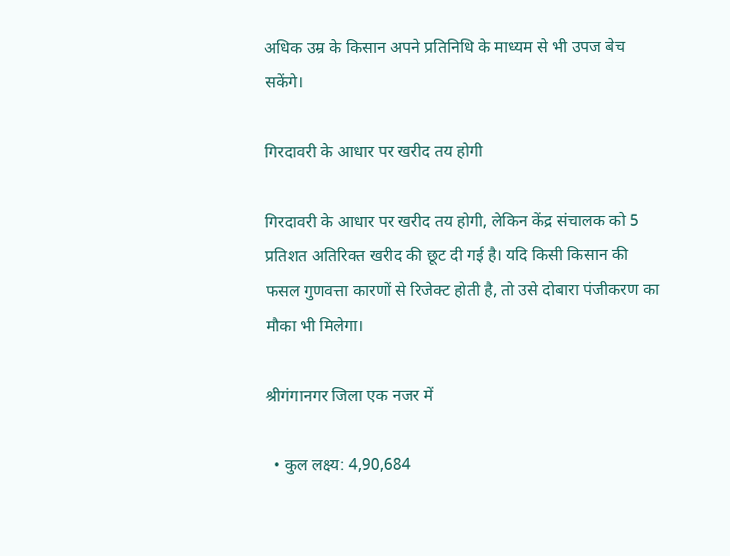अधिक उम्र के किसान अपने प्रतिनिधि के माध्यम से भी उपज बेच सकेंगे।

गिरदावरी के आधार पर खरीद तय होगी

गिरदावरी के आधार पर खरीद तय होगी, लेकिन केंद्र संचालक को 5 प्रतिशत अतिरिक्त खरीद की छूट दी गई है। यदि किसी किसान की फसल गुणवत्ता कारणों से रिजेक्ट होती है, तो उसे दोबारा पंजीकरण का मौका भी मिलेगा।

श्रीगंगानगर जिला एक नजर में

  • कुल लक्ष्य: 4,90,684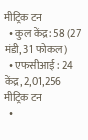मीट्रिक टन
  • कुल केंद्र: 58 (27 मंडी, 31 फोकल)
  • एफसीआई : 24 केंद्र, 2,01,256 मीट्रिक टन
  •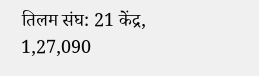तिलम संघ: 21 केंद्र, 1,27,090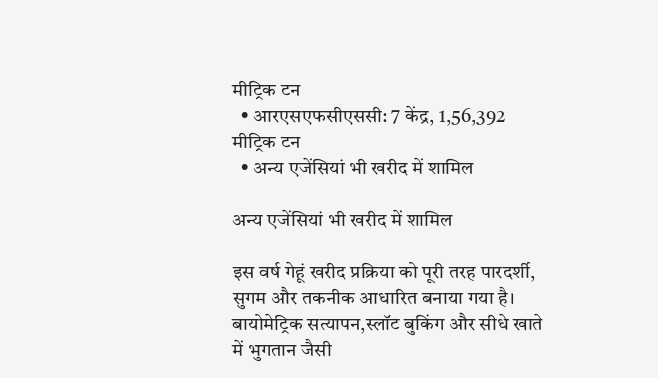मीट्रिक टन
  • आरएसएफसीएससी: 7 केंद्र, 1,56,392 मीट्रिक टन
  • अन्य एजेंसियां भी खरीद में शामिल

अन्य एजेंसियां भी खरीद में शामिल

इस वर्ष गेहूं खरीद प्रक्रिया को पूरी तरह पारदर्शी, सुगम और तकनीक आधारित बनाया गया है। बायोमेट्रिक सत्यापन,स्लॉट बुकिंग और सीधे खाते में भुगतान जैसी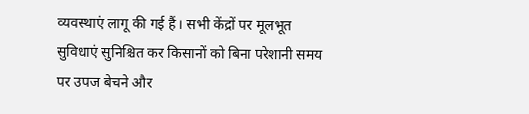व्यवस्थाएं लागू की गई हैं। सभी केंद्रों पर मूलभूत सुविधाएं सुनिश्चित कर किसानों को बिना परेशानी समय पर उपज बेचने और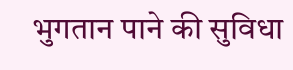भुगतान पाने की सुविधा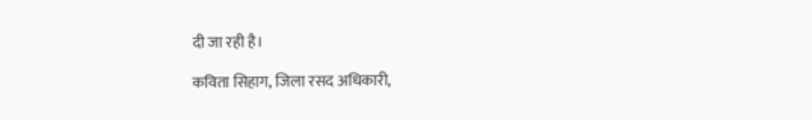दी जा रही है।

कविता सिहाग, जिला रसद अधिकारी,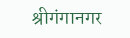श्रीगंगानगर